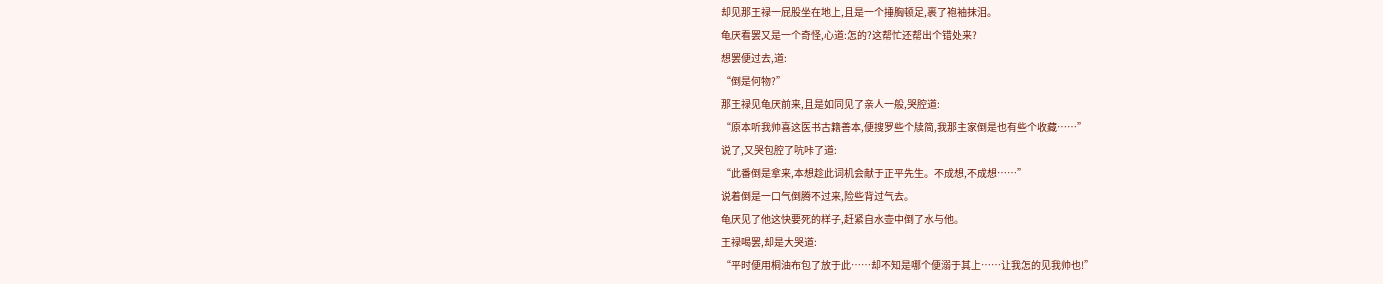却见那王禄一屁股坐在地上,且是一个捶胸顿足,裹了袍袖抹泪。
龟厌看罢又是一个奇怪,心道:怎的?这帮忙还帮出个错处来?
想罢便过去,道:
“倒是何物?”
那王禄见龟厌前来,且是如同见了亲人一般,哭腔道:
“原本听我帅喜这医书古籍善本,便搜罗些个牍简,我那主家倒是也有些个收藏……”
说了,又哭包腔了吭咔了道:
“此番倒是拿来,本想趁此词机会献于正平先生。不成想,不成想……”
说着倒是一口气倒腾不过来,险些背过气去。
龟厌见了他这快要死的样子,赶紧自水壶中倒了水与他。
王禄喝罢,却是大哭道:
“平时便用桐油布包了放于此……却不知是哪个便溺于其上……让我怎的见我帅也!”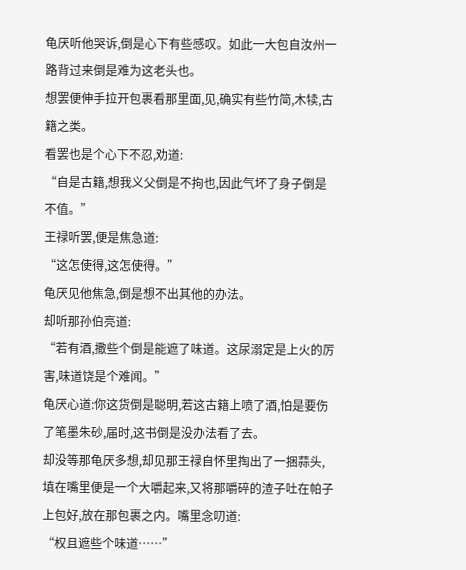龟厌听他哭诉,倒是心下有些感叹。如此一大包自汝州一路背过来倒是难为这老头也。
想罢便伸手拉开包裹看那里面,见,确实有些竹简,木犊,古籍之类。
看罢也是个心下不忍,劝道:
“自是古籍,想我义父倒是不拘也,因此气坏了身子倒是不值。”
王禄听罢,便是焦急道:
“这怎使得,这怎使得。”
龟厌见他焦急,倒是想不出其他的办法。
却听那孙伯亮道:
“若有酒,撒些个倒是能遮了味道。这尿溺定是上火的厉害,味道饶是个难闻。”
龟厌心道:你这货倒是聪明,若这古籍上喷了酒,怕是要伤了笔墨朱砂,届时,这书倒是没办法看了去。
却没等那龟厌多想,却见那王禄自怀里掏出了一捆蒜头,填在嘴里便是一个大嚼起来,又将那嚼碎的渣子吐在帕子上包好,放在那包裹之内。嘴里念叨道:
“权且遮些个味道……”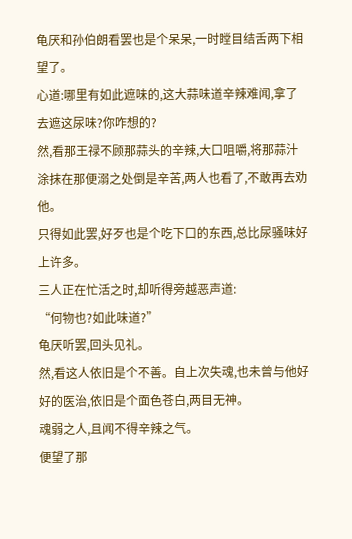龟厌和孙伯朗看罢也是个呆呆,一时瞠目结舌两下相望了。
心道:哪里有如此遮味的,这大蒜味道辛辣难闻,拿了去遮这尿味?你咋想的?
然,看那王禄不顾那蒜头的辛辣,大口咀嚼,将那蒜汁涂抹在那便溺之处倒是辛苦,两人也看了,不敢再去劝他。
只得如此罢,好歹也是个吃下口的东西,总比尿骚味好上许多。
三人正在忙活之时,却听得旁越恶声道:
“何物也?如此味道?”
龟厌听罢,回头见礼。
然,看这人依旧是个不善。自上次失魂,也未曾与他好好的医治,依旧是个面色苍白,两目无神。
魂弱之人,且闻不得辛辣之气。
便望了那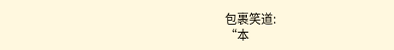包裹笑道:
“本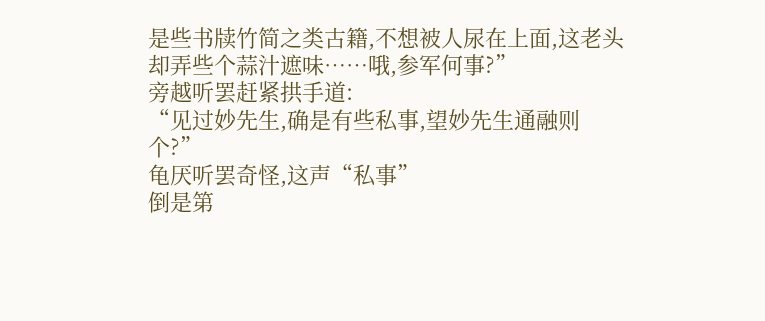是些书牍竹简之类古籍,不想被人尿在上面,这老头却弄些个蒜汁遮味……哦,参军何事?”
旁越听罢赶紧拱手道:
“见过妙先生,确是有些私事,望妙先生通融则个?”
龟厌听罢奇怪,这声“私事”
倒是第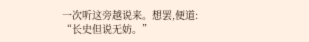一次听这旁越说来。想罢,便道:
“长史但说无妨。”